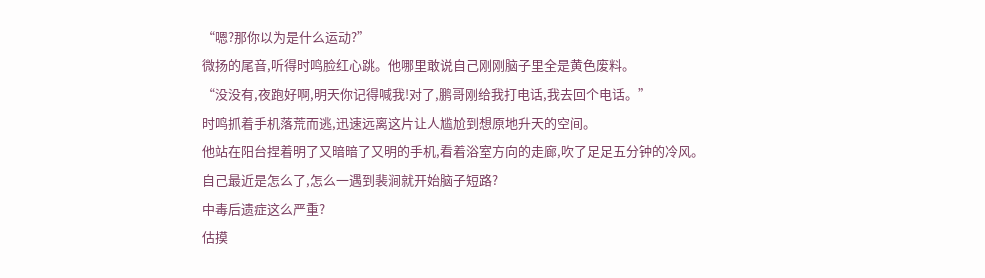“嗯?那你以为是什么运动?”
微扬的尾音,听得时鸣脸红心跳。他哪里敢说自己刚刚脑子里全是黄色废料。
“没没有,夜跑好啊,明天你记得喊我!对了,鹏哥刚给我打电话,我去回个电话。”
时鸣抓着手机落荒而逃,迅速远离这片让人尴尬到想原地升天的空间。
他站在阳台捏着明了又暗暗了又明的手机,看着浴室方向的走廊,吹了足足五分钟的冷风。
自己最近是怎么了,怎么一遇到裴涧就开始脑子短路?
中毒后遗症这么严重?
估摸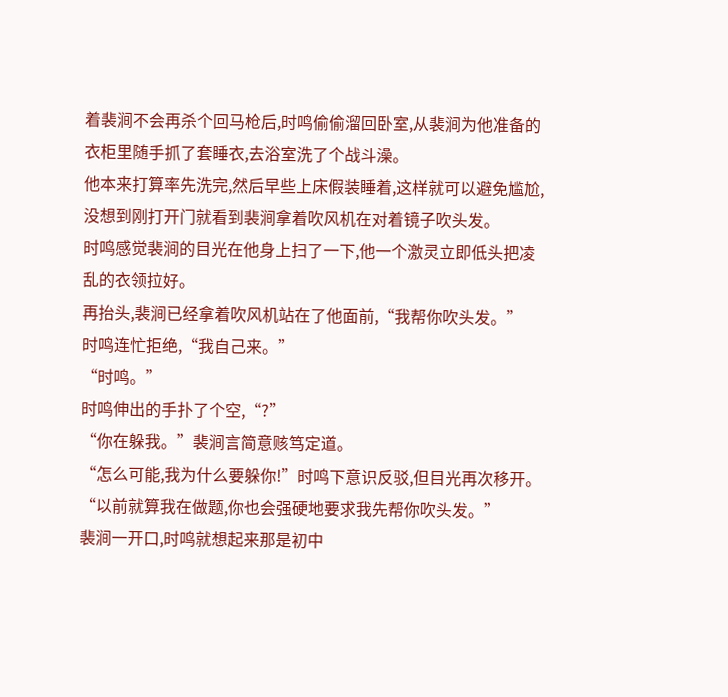着裴涧不会再杀个回马枪后,时鸣偷偷溜回卧室,从裴涧为他准备的衣柜里随手抓了套睡衣,去浴室洗了个战斗澡。
他本来打算率先洗完,然后早些上床假装睡着,这样就可以避免尴尬,没想到刚打开门就看到裴涧拿着吹风机在对着镜子吹头发。
时鸣感觉裴涧的目光在他身上扫了一下,他一个激灵立即低头把凌乱的衣领拉好。
再抬头,裴涧已经拿着吹风机站在了他面前,“我帮你吹头发。”
时鸣连忙拒绝,“我自己来。”
“时鸣。”
时鸣伸出的手扑了个空,“?”
“你在躲我。”裴涧言简意赅笃定道。
“怎么可能,我为什么要躲你!”时鸣下意识反驳,但目光再次移开。
“以前就算我在做题,你也会强硬地要求我先帮你吹头发。”
裴涧一开口,时鸣就想起来那是初中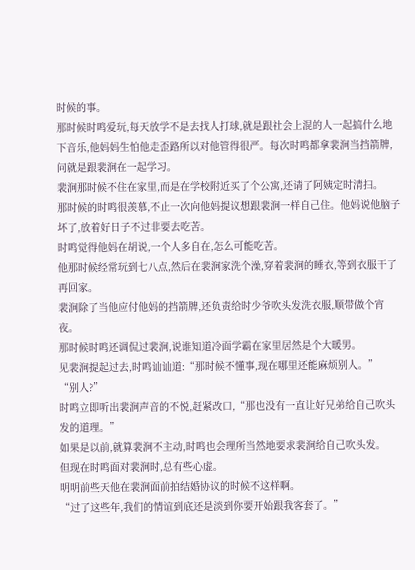时候的事。
那时候时鸣爱玩,每天放学不是去找人打球,就是跟社会上混的人一起搞什么地下音乐,他妈妈生怕他走歪路所以对他管得很严。每次时鸣都拿裴涧当挡箭牌,问就是跟裴涧在一起学习。
裴涧那时候不住在家里,而是在学校附近买了个公寓,还请了阿姨定时清扫。
那时候的时鸣很羡慕,不止一次向他妈提议想跟裴涧一样自己住。他妈说他脑子坏了,放着好日子不过非要去吃苦。
时鸣觉得他妈在胡说,一个人多自在,怎么可能吃苦。
他那时候经常玩到七八点,然后在裴涧家洗个澡,穿着裴涧的睡衣,等到衣服干了再回家。
裴涧除了当他应付他妈的挡箭牌,还负责给时少爷吹头发洗衣服,顺带做个宵夜。
那时候时鸣还调侃过裴涧,说谁知道冷面学霸在家里居然是个大暖男。
见裴涧提起过去,时鸣讪讪道:“那时候不懂事,现在哪里还能麻烦别人。”
“别人?”
时鸣立即听出裴涧声音的不悦,赶紧改口,“那也没有一直让好兄弟给自己吹头发的道理。”
如果是以前,就算裴涧不主动,时鸣也会理所当然地要求裴涧给自己吹头发。
但现在时鸣面对裴涧时,总有些心虚。
明明前些天他在裴涧面前拍结婚协议的时候不这样啊。
“过了这些年,我们的情谊到底还是淡到你要开始跟我客套了。”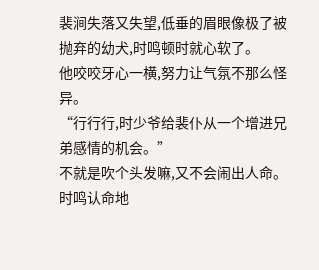裴涧失落又失望,低垂的眉眼像极了被抛弃的幼犬,时鸣顿时就心软了。
他咬咬牙心一横,努力让气氛不那么怪异。
“行行行,时少爷给裴仆从一个增进兄弟感情的机会。”
不就是吹个头发嘛,又不会闹出人命。
时鸣认命地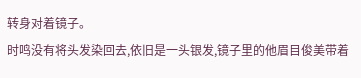转身对着镜子。
时鸣没有将头发染回去,依旧是一头银发,镜子里的他眉目俊美带着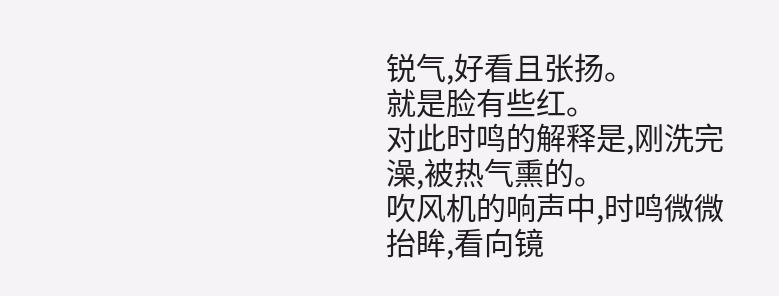锐气,好看且张扬。
就是脸有些红。
对此时鸣的解释是,刚洗完澡,被热气熏的。
吹风机的响声中,时鸣微微抬眸,看向镜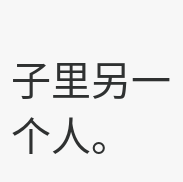子里另一个人。